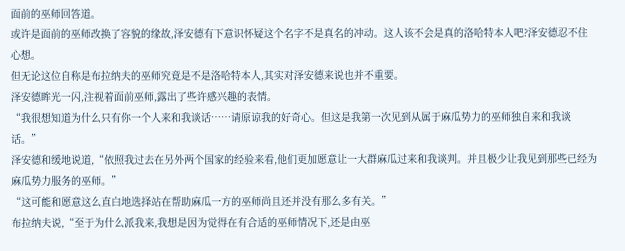面前的巫师回答道。
或许是面前的巫师改换了容貌的缘故,泽安德有下意识怀疑这个名字不是真名的冲动。这人该不会是真的洛哈特本人吧?泽安德忍不住心想。
但无论这位自称是布拉纳夫的巫师究竟是不是洛哈特本人,其实对泽安德来说也并不重要。
泽安德眸光一闪,注视着面前巫师,露出了些许感兴趣的表情。
“我很想知道为什么只有你一个人来和我谈话……请原谅我的好奇心。但这是我第一次见到从属于麻瓜势力的巫师独自来和我谈话。”
泽安德和缓地说道,“依照我过去在另外两个国家的经验来看,他们更加愿意让一大群麻瓜过来和我谈判。并且极少让我见到那些已经为麻瓜势力服务的巫师。”
“这可能和愿意这么直白地选择站在帮助麻瓜一方的巫师尚且还并没有那么多有关。”
布拉纳夫说,“至于为什么派我来,我想是因为觉得在有合适的巫师情况下,还是由巫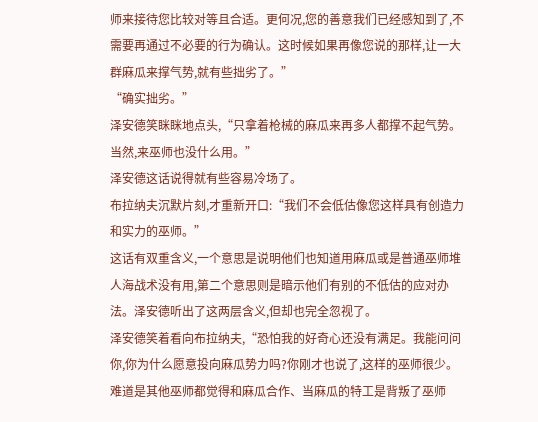师来接待您比较对等且合适。更何况,您的善意我们已经感知到了,不需要再通过不必要的行为确认。这时候如果再像您说的那样,让一大群麻瓜来撑气势,就有些拙劣了。”
“确实拙劣。”
泽安德笑眯眯地点头,“只拿着枪械的麻瓜来再多人都撑不起气势。当然,来巫师也没什么用。”
泽安德这话说得就有些容易冷场了。
布拉纳夫沉默片刻,才重新开口:“我们不会低估像您这样具有创造力和实力的巫师。”
这话有双重含义,一个意思是说明他们也知道用麻瓜或是普通巫师堆人海战术没有用,第二个意思则是暗示他们有别的不低估的应对办法。泽安德听出了这两层含义,但却也完全忽视了。
泽安德笑着看向布拉纳夫,“恐怕我的好奇心还没有满足。我能问问你,你为什么愿意投向麻瓜势力吗?你刚才也说了,这样的巫师很少。难道是其他巫师都觉得和麻瓜合作、当麻瓜的特工是背叛了巫师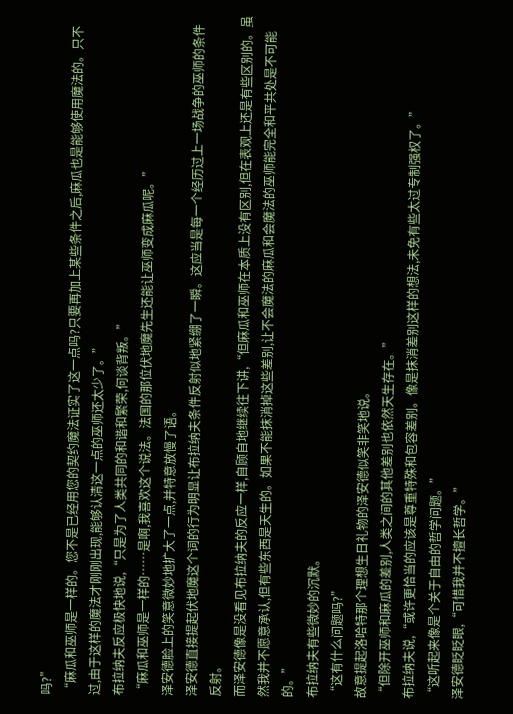吗?”
“麻瓜和巫师是一样的。您不是已经用您的契约魔法证实了这一点吗?只要再加上某些条件之后,麻瓜也是能够使用魔法的。只不过,由于这样的魔法才刚刚出现,能够认清这一点的巫师还太少了。”
布拉纳夫反应极快地说,“只是为了人类共同的和谐和繁荣,何谈背叛。”
“麻瓜和巫师是一样的……是啊,我喜欢这个说法。法国的那位伏地魔先生还能让巫师变成麻瓜呢。”
泽安德脸上的笑意微妙地扩大了一点,并特意放慢了语。
泽安德直接提起伏地魔这个词的行为明显让布拉纳夫条件反射似地紧绷了一瞬。这应当是每一个经历过上一场战争的巫师的条件反射。
而泽安德像是没看见布拉纳夫的反应一样,自顾自地继续往下讲,“但麻瓜和巫师在本质上没有区别,但在表观上还是有些区别的。虽然我并不愿意承认,但有些东西是天生的。如果不能抹消掉这些差别,让不会魔法的麻瓜和会魔法的巫师能完全和平共处是不可能的。”
布拉纳夫有些微妙的沉默。
“这有什么问题吗?”
故意提起洛哈特那个理想生日礼物的泽安德似笑非笑地说。
“但除开巫师和麻瓜的差别,人类之间的其他差别也依然天生存在。”
布拉纳夫说,“或许更恰当的应该是尊重特殊和包容差别。像是抹消差别这样的想法,未免有些太过专制强权了。”
“这听起来像是个关于自由的哲学问题。”
泽安德眨眨眼,“可惜我并不擅长哲学。”